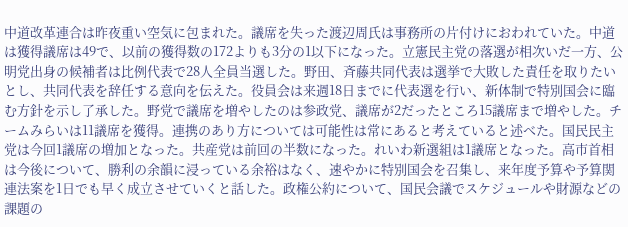中道改革連合は昨夜重い空気に包まれた。議席を失った渡辺周氏は事務所の片付けにおわれていた。中道は獲得議席は49で、以前の獲得数の172よりも3分の1以下になった。立憲民主党の落選が相次いだ一方、公明党出身の候補者は比例代表で28人全員当選した。野田、斉藤共同代表は選挙で大敗した責任を取りたいとし、共同代表を辞任する意向を伝えた。役員会は来週18日までに代表選を行い、新体制で特別国会に臨む方針を示し了承した。野党で議席を増やしたのは参政党、議席が2だったところ15議席まで増やした。チームみらいは11議席を獲得。連携のあり方については可能性は常にあると考えていると述べた。国民民主党は今回1議席の増加となった。共産党は前回の半数になった。れいわ新選組は1議席となった。高市首相は今後について、勝利の余韻に浸っている余裕はなく、速やかに特別国会を召集し、来年度予算や予算関連法案を1日でも早く成立させていくと話した。政権公約について、国民会議でスケジュールや財源などの課題の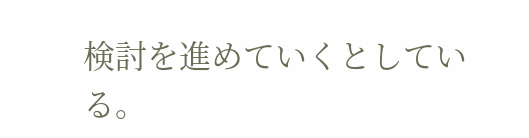検討を進めていくとしている。